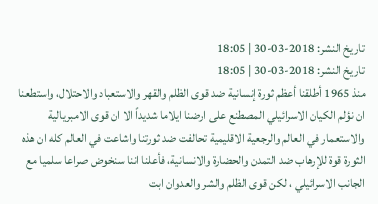تاريخ النشر: 2018-03-30 | 18:05
تاريخ النشر: 2018-03-30 | 18:05
منذ 1965 أطلقنا أعظم ثورة إنسانية ضد قوى الظلم والقهر والاستعباد والاحتلال، واستطعنا ان نؤلم الكيان الاسرائيلي المصطنع على ارضنا ايلاما شديداً الا ان قوى الامبريالية والاستعمار في العالم والرجعية الاقليمية تحالفت ضد ثورتنا واشاعت في العالم كله ان هذه الثورة قوة للإرهاب ضد التمدن والحضارة والانسانية، فأعلنا اننا سنخوض صراعا سلميا مع الجانب الاسرائيلي ، لكن قوى الظلم والشر والعدوان ابت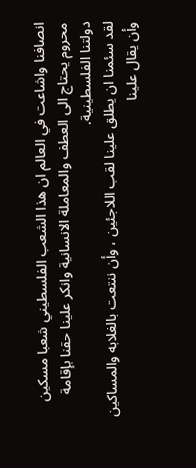انصافنا واشاعت في العالم ان هذا الشعب الفلسطيني شعبا مسكين محروم يحتاج الى العطف والمعاملة الانسانية وانكر علينا حقنا بإقامة دولتنا الفلسطينية.
لقد سئمنا ان يطلق علينا لقب اللاجئين ، وأن ننتعت بالغلابه والمساكين وأن يقال علينا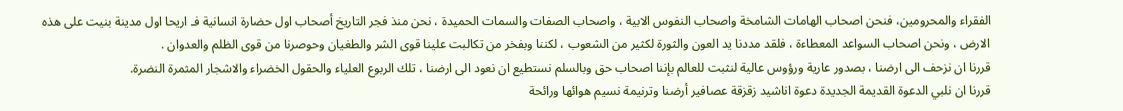الفقراء والمحرومين، فنحن اصحاب الهامات الشامخة واصحاب النفوس الابية ، واصحاب الصفات والسمات الحميدة ، نحن منذ فجر التاريخ أصحاب اول حضارة انسانية فـ اريحا اول مدينة بنيت على هذه الارض ، ونحن اصحاب السواعد المعطاءة ، فلقد مددنا يد العون والثورة لكثير من الشعوب ، لكننا وبفخر من تكالبت علينا قوى الشر والطغيان وحوصرنا من قوى الظلم والعدوان .
قررنا ان نزحف الى ارضنا ، بصدور عارية ورؤوس عالية لنثبت للعالم بإننا اصحاب حق وبالسلم نستطيع ان نعود الى ارضنا ، تلك الربوع العلياء والحقول الخضراء والاشجار المثمرة النضرة.
قررنا ان نلبي الدعوة القديمة الجديدة دعوة اناشيد زقزقة عصافير أرضنا وترنيمة نسيم هوائها ورائحة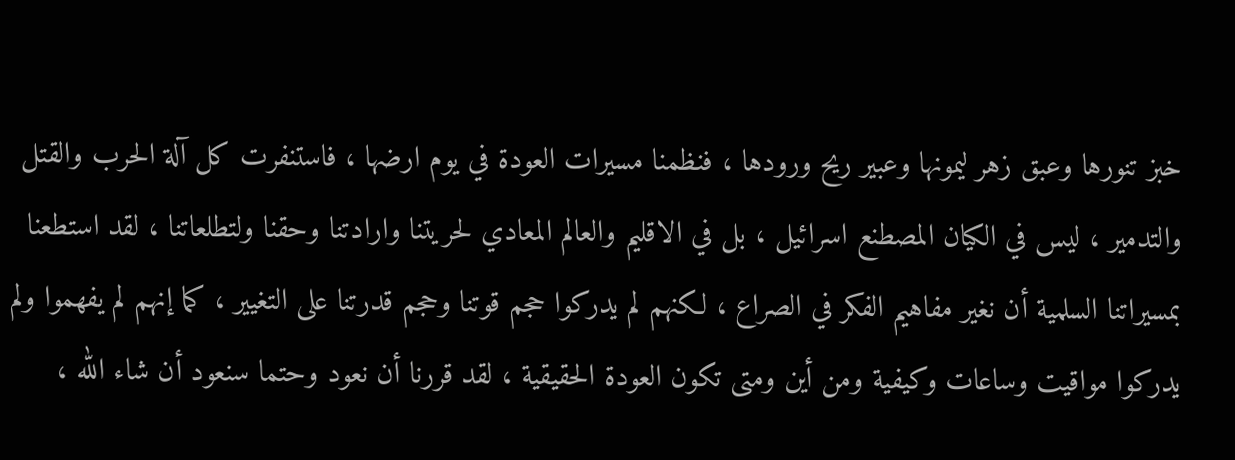خبز تنورها وعبق زهر ليمونها وعبير ريح ورودها ، فنظمنا مسيرات العودة في يوم ارضها ، فاستنفرت كل آلة الحرب والقتل والتدمير ، ليس في الكيان المصطنع اسرائيل ، بل في الاقليم والعالم المعادي لحريتنا وارادتنا وحقنا ولتطلعاتنا ، لقد استطعنا بمسيراتنا السلمية أن نغير مفاهيم الفكر في الصراع ، لكنهم لم يدركوا حجم قوتنا وحجم قدرتنا على التغيير ، كما إنهم لم يفهموا ولم يدركوا مواقيت وساعات وكيفية ومن أين ومتى تكون العودة الحقيقية ، لقد قررنا أن نعود وحتما سنعود أن شاء الله ،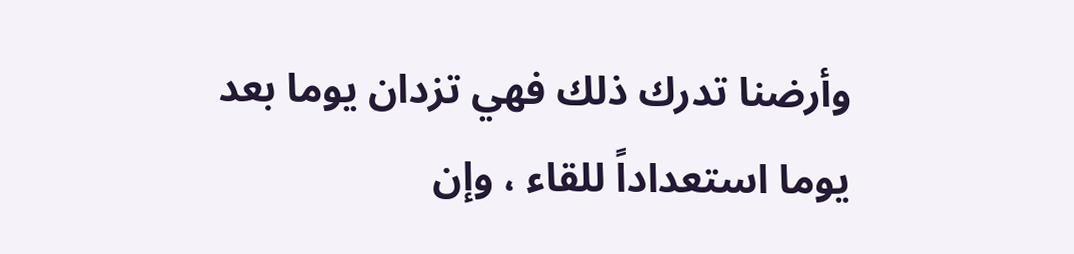وأرضنا تدرك ذلك فهي تزدان يوما بعد يوما استعداداً للقاء ، وإن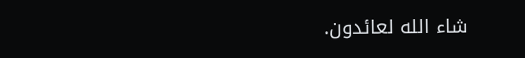شاء الله لعائدون.